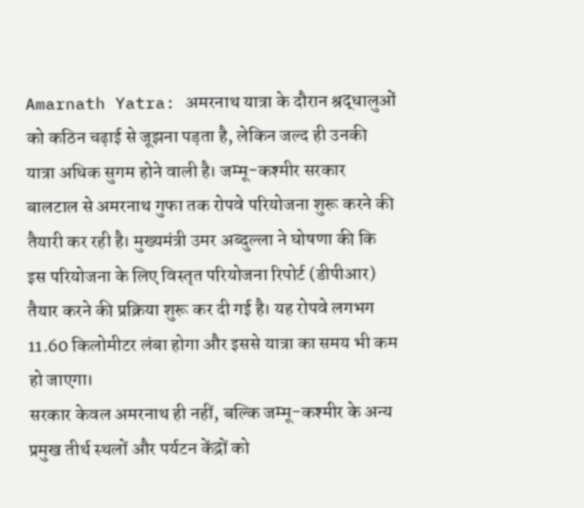Amarnath Yatra: अमरनाथ यात्रा के दौरान श्रद्धालुओं को कठिन चढ़ाई से जूझना पड़ता है, लेकिन जल्द ही उनकी यात्रा अधिक सुगम होने वाली है। जम्मू-कश्मीर सरकार बालटाल से अमरनाथ गुफा तक रोपवे परियोजना शुरू करने की तैयारी कर रही है। मुख्यमंत्री उमर अब्दुल्ला ने घोषणा की कि इस परियोजना के लिए विस्तृत परियोजना रिपोर्ट (डीपीआर) तैयार करने की प्रक्रिया शुरू कर दी गई है। यह रोपवे लगभग 11.60 किलोमीटर लंबा होगा और इससे यात्रा का समय भी कम हो जाएगा।
सरकार केवल अमरनाथ ही नहीं, बल्कि जम्मू-कश्मीर के अन्य प्रमुख तीर्थ स्थलों और पर्यटन केंद्रों को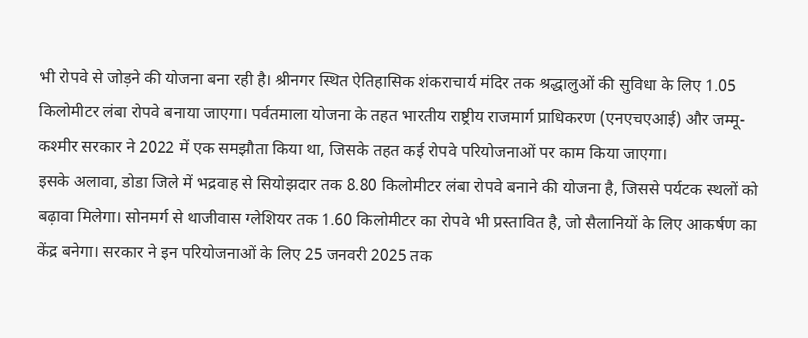भी रोपवे से जोड़ने की योजना बना रही है। श्रीनगर स्थित ऐतिहासिक शंकराचार्य मंदिर तक श्रद्धालुओं की सुविधा के लिए 1.05 किलोमीटर लंबा रोपवे बनाया जाएगा। पर्वतमाला योजना के तहत भारतीय राष्ट्रीय राजमार्ग प्राधिकरण (एनएचएआई) और जम्मू-कश्मीर सरकार ने 2022 में एक समझौता किया था, जिसके तहत कई रोपवे परियोजनाओं पर काम किया जाएगा।
इसके अलावा, डोडा जिले में भद्रवाह से सियोझदार तक 8.80 किलोमीटर लंबा रोपवे बनाने की योजना है, जिससे पर्यटक स्थलों को बढ़ावा मिलेगा। सोनमर्ग से थाजीवास ग्लेशियर तक 1.60 किलोमीटर का रोपवे भी प्रस्तावित है, जो सैलानियों के लिए आकर्षण का केंद्र बनेगा। सरकार ने इन परियोजनाओं के लिए 25 जनवरी 2025 तक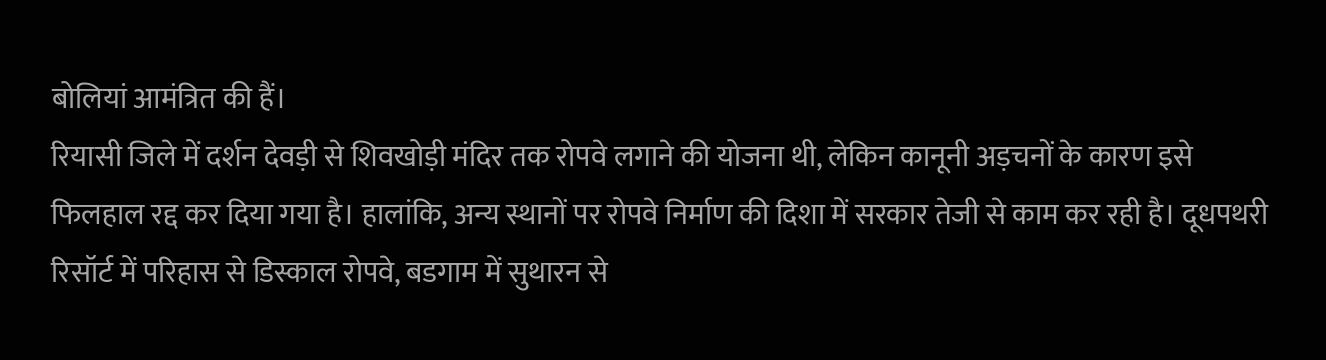बोलियां आमंत्रित की हैं।
रियासी जिले में दर्शन देवड़ी से शिवखोड़ी मंदिर तक रोपवे लगाने की योजना थी, लेकिन कानूनी अड़चनों के कारण इसे फिलहाल रद्द कर दिया गया है। हालांकि, अन्य स्थानों पर रोपवे निर्माण की दिशा में सरकार तेजी से काम कर रही है। दूधपथरी रिसॉर्ट में परिहास से डिस्काल रोपवे, बडगाम में सुथारन से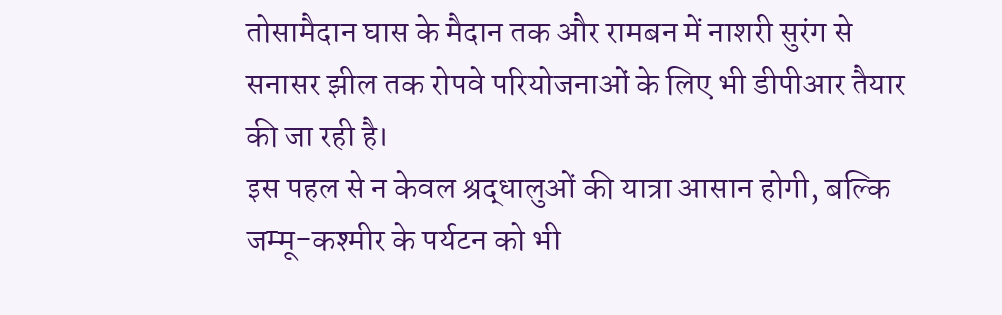तोसामैदान घास के मैदान तक और रामबन में नाशरी सुरंग से सनासर झील तक रोपवे परियोजनाओं के लिए भी डीपीआर तैयार की जा रही है।
इस पहल से न केवल श्रद्धालुओं की यात्रा आसान होगी, बल्कि जम्मू-कश्मीर के पर्यटन को भी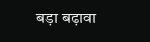बड़ा बढ़ावा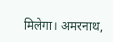मिलेगा। अमरनाथ,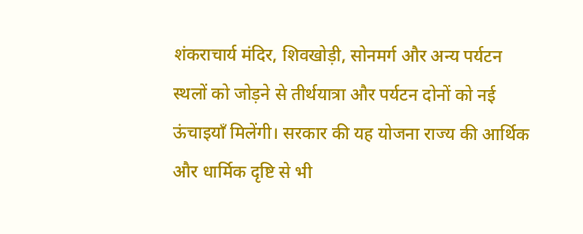शंकराचार्य मंदिर, शिवखोड़ी, सोनमर्ग और अन्य पर्यटन स्थलों को जोड़ने से तीर्थयात्रा और पर्यटन दोनों को नई ऊंचाइयाँ मिलेंगी। सरकार की यह योजना राज्य की आर्थिक और धार्मिक दृष्टि से भी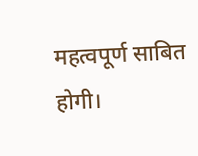महत्वपूर्ण साबित होगी।